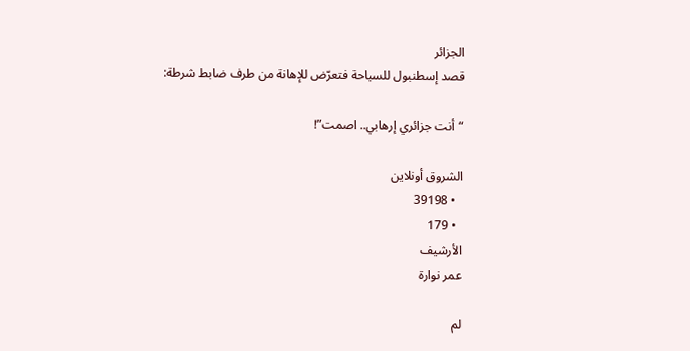الجزائر
قصد إسطنبول للسياحة فتعرّض للإهانة من طرف ضابط شرطة:

“أنت جزائري إرهابي.. اصمت”!

الشروق أونلاين
  • 39198
  • 179
الأرشيف
عمر نوارة

لم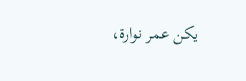يكن عمر نوارة،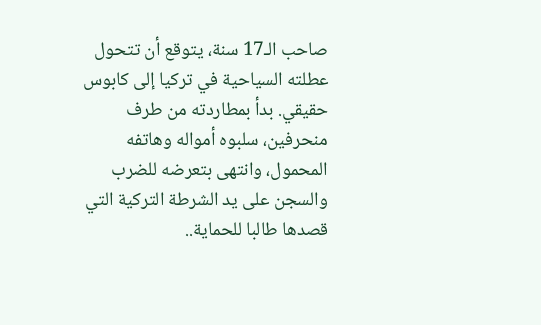صاحب الـ17 سنة، يتوقع أن تتحول عطلته السياحية في تركيا إلى كابوس حقيقي. بدأ بمطاردته من طرف منحرفين، سلبوه أمواله وهاتفه المحمول، وانتهى بتعرضه للضرب والسجن على يد الشرطة التركية التي قصدها طالبا للحماية..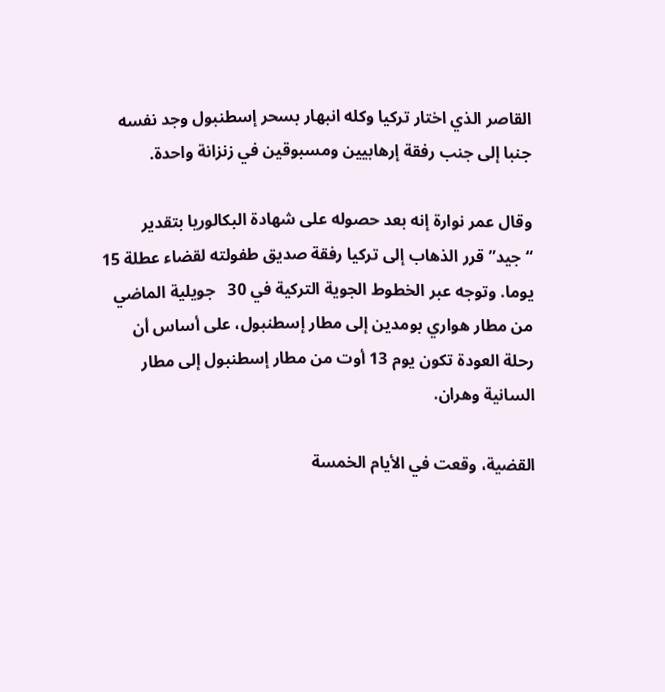القاصر الذي اختار تركيا وكله انبهار بسحر إسطنبول وجد نفسه جنبا إلى جنب رفقة إرهابيين ومسبوقين في زنزانة واحدة.

وقال عمر نوارة إنه بعد حصوله على شهادة البكالوريا بتقدير “جيد” قرر الذهاب إلى تركيا رفقة صديق طفولته لقضاء عطلة 15 يوما. وتوجه عبر الخطوط الجوية التركية في 30   جويلية الماضي من مطار هواري بومدين إلى مطار إسطنبول، على أساس أن رحلة العودة تكون يوم 13 أوت من مطار إسطنبول إلى مطار السانية وهران.

القضية، وقعت في الأيام الخمسة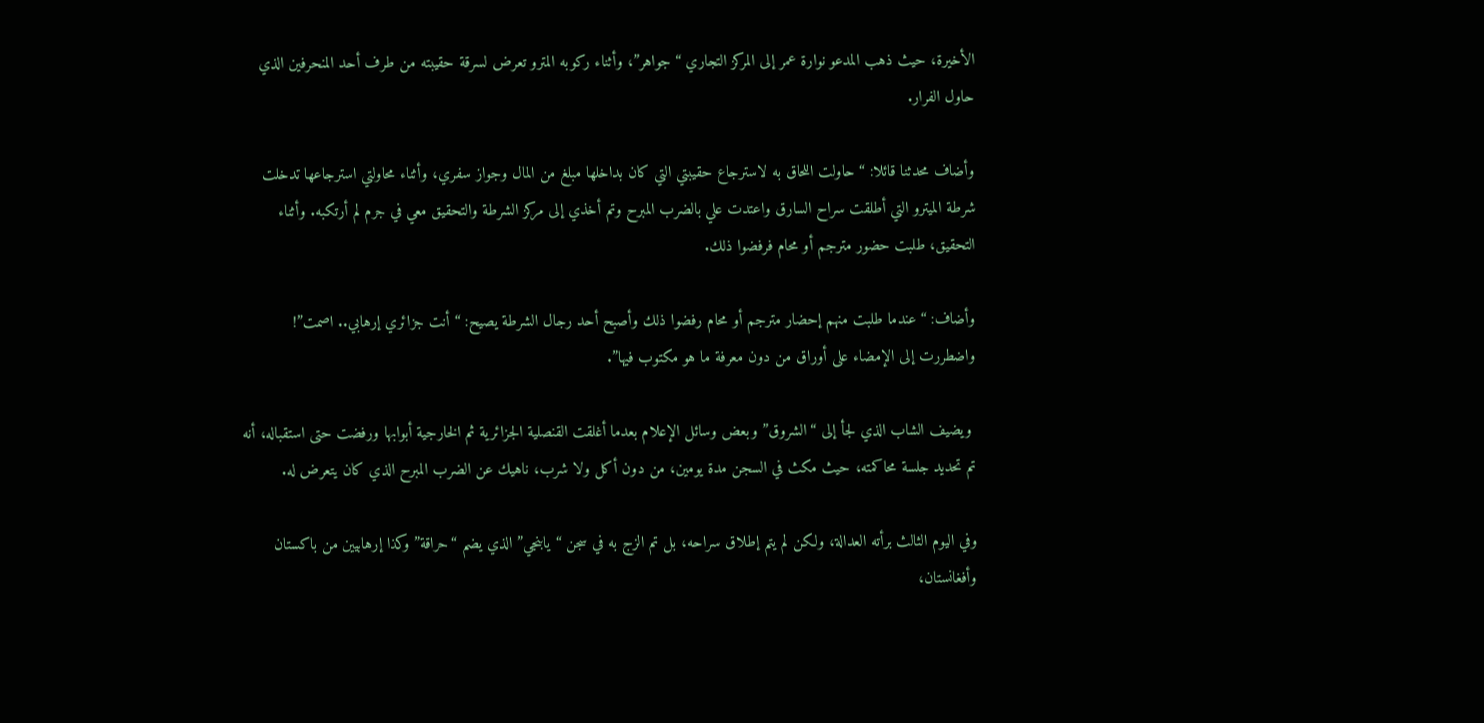الأخيرة، حيث ذهب المدعو نوارة عمر إلى المركز التجاري “جواهر”، وأثناء ركوبه المترو تعرض لسرقة حقيبته من طرف أحد المنحرفين الذي حاول الفرار.

وأضاف محدثنا قائلا: “حاولت اللحاق به لاسترجاع حقيبتي التي كان بداخلها مبلغ من المال وجواز سفري، وأثناء محاولتي استرجاعها تدخلت شرطة الميترو التي أطلقت سراح السارق واعتدت علي بالضرب المبرح وتم أخذي إلى مركز الشرطة والتحقيق معي في جرم لم أرتكبه. وأثناء التحقيق، طلبت حضور مترجم أو محام فرفضوا ذلك.

وأضاف: “عندما طلبت منهم إحضار مترجم أو محام رفضوا ذلك وأصبح أحد رجال الشرطة يصيح: “أنت جزائري إرهابي.. اصمت”! واضطررت إلى الإمضاء على أوراق من دون معرفة ما هو مكتوب فيها”.

 ويضيف الشاب الذي لجأ إلى “الشروق” وبعض وسائل الإعلام بعدما أغلقت القنصلية الجزائرية ثم الخارجية أبوابها ورفضت حتى استقباله، أنه تم تحديد جلسة محاكمته، حيث مكث في السجن مدة يومين، من دون أكل ولا شرب، ناهيك عن الضرب المبرح الذي كان يتعرض له.

وفي اليوم الثالث برأته العدالة، ولكن لم يتم إطلاق سراحه، بل تم الزج به في سجن “يابنجي” الذي يضم “حراقة” وكذا إرهابيين من باكستان وأفغانستان،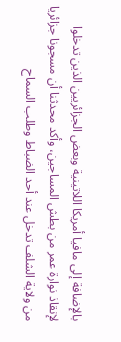بالإضافة إلى مافيا أمريكا اللاتينية وبعض الجزائريين الذين تدخلوا لإنقاذ نوارة عمر من بطش المساجين، وأكد محدثنا أن مسجونا جزائريا من ولاية الشلف تدخل عند أحد الضباط وطلب السماح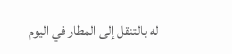له بالتنقل إلى المطار في اليوم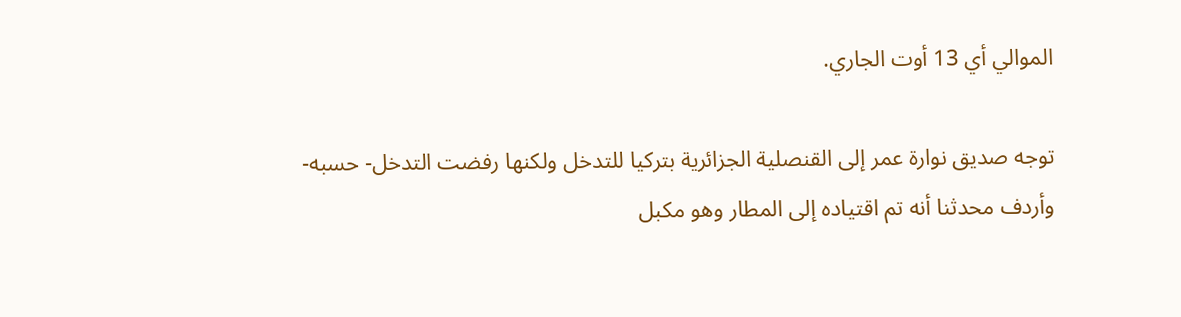الموالي أي 13 أوت الجاري.

توجه صديق نوارة عمر إلى القنصلية الجزائرية بتركيا للتدخل ولكنها رفضت التدخل- حسبه- وأردف محدثنا أنه تم اقتياده إلى المطار وهو مكبل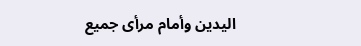اليدين وأمام مرأى جميع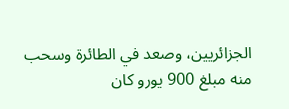الجزائريين، وصعد في الطائرة وسحب منه مبلغ 900 يورو كان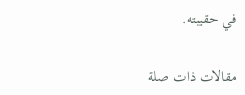في حقيبته.

مقالات ذات صلة